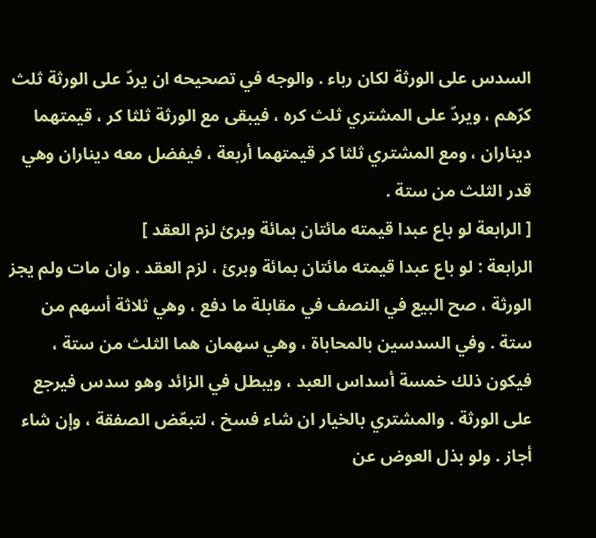السدس على الورثة لكان رباء . والوجه في تصحيحه ان يردّ على الورثة ثلث كرّهم ، ويردّ على المشتري ثلث كره ، فيبقى مع الورثة ثلثا كر ، قيمتهما ديناران ، ومع المشتري ثلثا كر قيمتهما أربعة ، فيفضل معه ديناران وهي قدر الثلث من ستة .
[ الرابعة لو باع عبدا قيمته مائتان بمائة وبرئ لزم العقد ]
الرابعة : لو باع عبدا قيمته مائتان بمائة وبرئ ، لزم العقد . وان مات ولم يجز الورثة ، صح البيع في النصف في مقابلة ما دفع ، وهي ثلاثة أسهم من ستة . وفي السدسين بالمحاباة ، وهي سهمان هما الثلث من ستة ، فيكون ذلك خمسة أسداس العبد ، ويبطل في الزائد وهو سدس فيرجع على الورثة . والمشتري بالخيار ان شاء فسخ ، لتبعّض الصفقة ، وإن شاء أجاز . ولو بذل العوض عن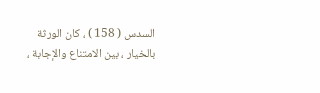السدس ( 158 ) ، كان الورثة بالخيار ، بين الامتناع والإجابة ،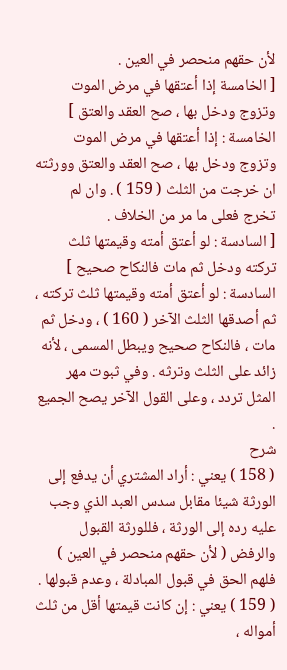لأن حقهم منحصر في العين .
[ الخامسة إذا أعتقها في مرض الموت وتزوج ودخل بها ، صح العقد والعتق ]
الخامسة : إذا أعتقها في مرض الموت وتزوج ودخل بها ، صح العقد والعتق وورثته ان خرجت من الثلث ( 159 ) . وان لم تخرج فعلى ما مر من الخلاف .
[ السادسة : لو أعتق أمته وقيمتها ثلث تركته ودخل ثم مات فالنكاح صحيح ]
السادسة : لو أعتق أمته وقيمتها ثلث تركته ، ثم أصدقها الثلث الآخر ( 160 ) ، ودخل ثم مات ، فالنكاح صحيح ويبطل المسمى ، لأنه زائد على الثلث وترثه . وفي ثبوت مهر المثل تردد ، وعلى القول الآخر يصح الجميع .
شرح
( 158 ) يعني : أراد المشتري أن يدفع إلى الورثة شيئا مقابل سدس العبد الذي وجب عليه رده إلى الورثة ، فللورثة القبول والرفض ( لأن حقهم منحصر في العين ) فلهم الحق في قبول المبادلة ، وعدم قبولها .
( 159 ) يعني : إن كانت قيمتها أقل من ثلث أمواله ،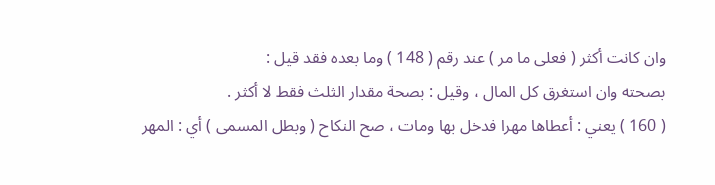وان كانت أكثر ( فعلى ما مر ) عند رقم ( 148 ) وما بعده فقد قيل :
بصحته وان استغرق كل المال ، وقيل : بصحة مقدار الثلث فقط لا أكثر .
( 160 ) يعني : أعطاها مهرا فدخل بها ومات ، صح النكاح ( وبطل المسمى ) أي : المهر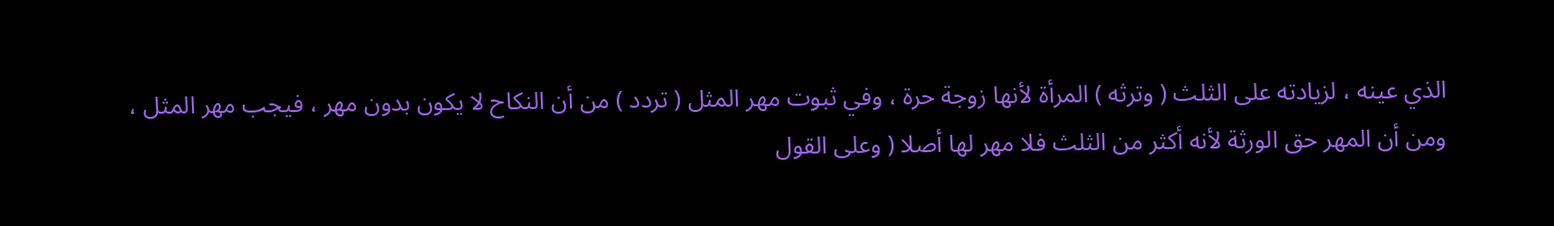الذي عينه ، لزيادته على الثلث ( وترثه ) المرأة لأنها زوجة حرة ، وفي ثبوت مهر المثل ( تردد ) من أن النكاح لا يكون بدون مهر ، فيجب مهر المثل ، ومن أن المهر حق الورثة لأنه أكثر من الثلث فلا مهر لها أصلا ( وعلى القول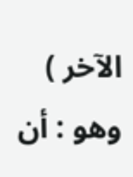الآخر ) وهو : أن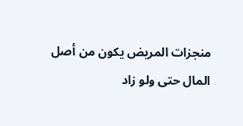منجزات المريض يكون من أصل المال حتى ولو زاد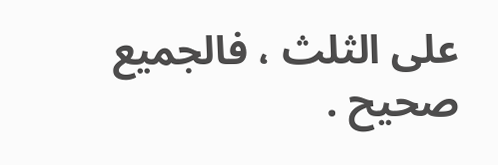على الثلث ، فالجميع صحيح .